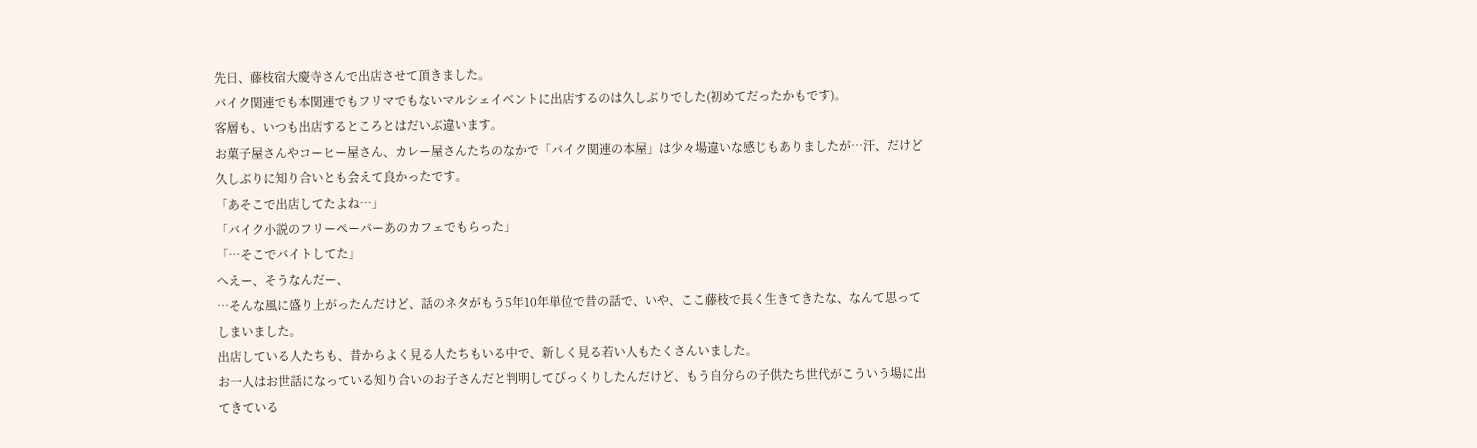先日、藤枝宿大慶寺さんで出店させて頂きました。
バイク関連でも本関連でもフリマでもないマルシェイベントに出店するのは久しぶりでした(初めてだったかもです)。
客層も、いつも出店するところとはだいぶ違います。
お菓子屋さんやコーヒー屋さん、カレー屋さんたちのなかで「バイク関連の本屋」は少々場違いな感じもありましたが…汗、だけど久しぶりに知り合いとも会えて良かったです。
「あそこで出店してたよね…」
「バイク小説のフリーペーパーあのカフェでもらった」
「…そこでバイトしてた」
へえー、そうなんだー、
…そんな風に盛り上がったんだけど、話のネタがもう5年10年単位で昔の話で、いや、ここ藤枝で長く生きてきたな、なんて思ってしまいました。
出店している人たちも、昔からよく見る人たちもいる中で、新しく見る若い人もたくさんいました。
お一人はお世話になっている知り合いのお子さんだと判明してびっくりしたんだけど、もう自分らの子供たち世代がこういう場に出てきている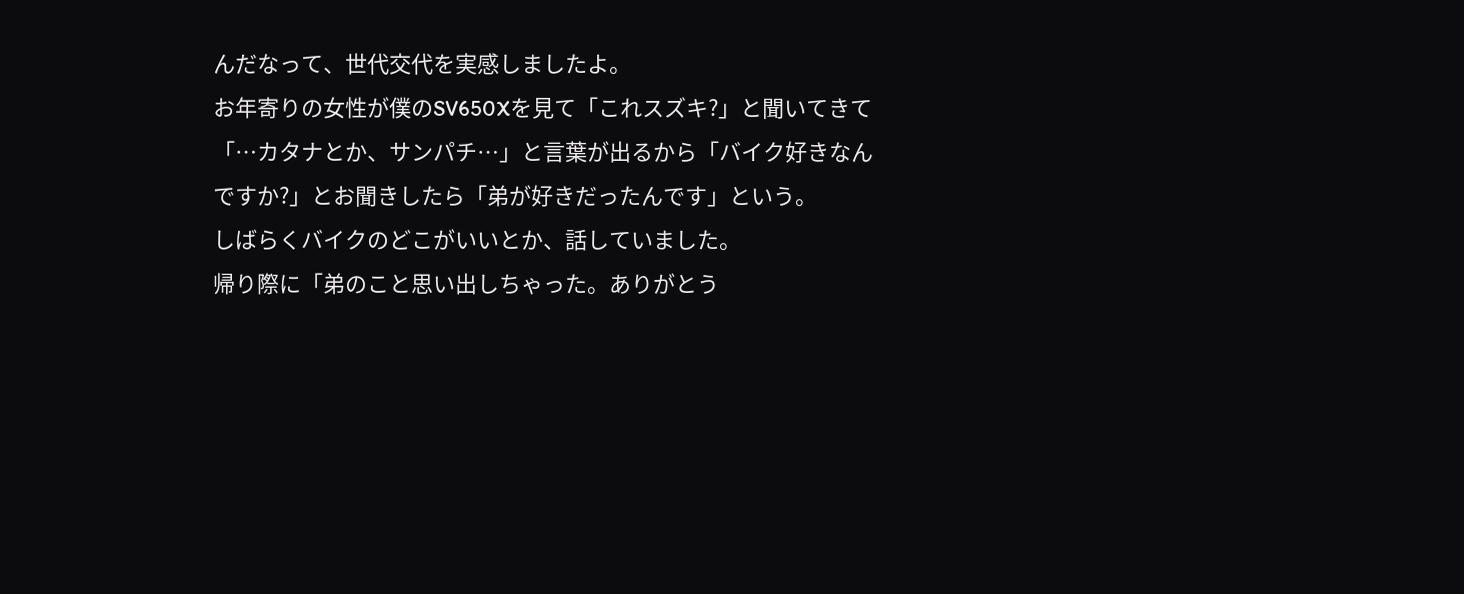んだなって、世代交代を実感しましたよ。
お年寄りの女性が僕のSV650Xを見て「これスズキ?」と聞いてきて「…カタナとか、サンパチ…」と言葉が出るから「バイク好きなんですか?」とお聞きしたら「弟が好きだったんです」という。
しばらくバイクのどこがいいとか、話していました。
帰り際に「弟のこと思い出しちゃった。ありがとう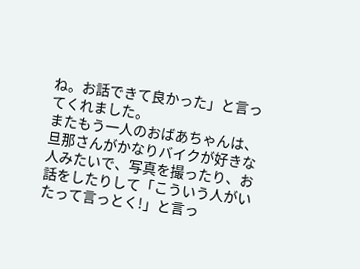ね。お話できて良かった」と言ってくれました。
またもう一人のおばあちゃんは、旦那さんがかなりバイクが好きな人みたいで、写真を撮ったり、お話をしたりして「こういう人がいたって言っとく!」と言っ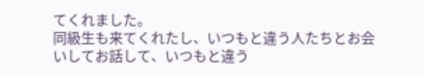てくれました。
同級生も来てくれたし、いつもと違う人たちとお会いしてお話して、いつもと違う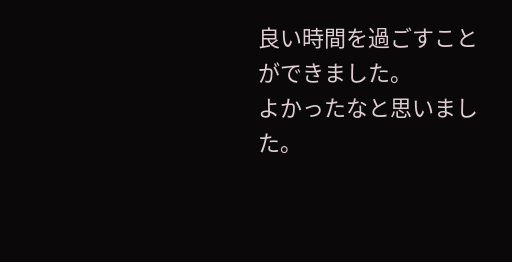良い時間を過ごすことができました。
よかったなと思いました。